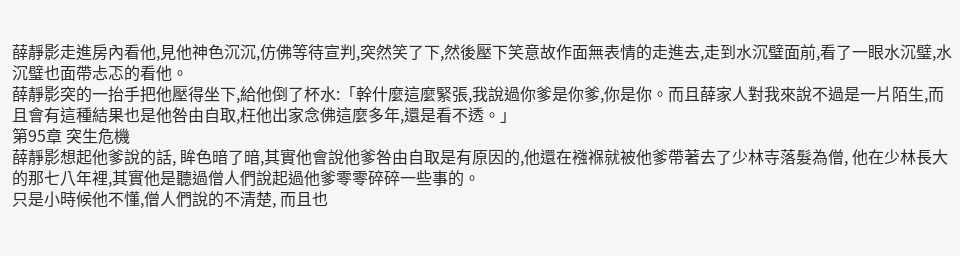薛靜影走進房內看他,見他神色沉沉,仿佛等待宣判,突然笑了下,然後壓下笑意故作面無表情的走進去,走到水沉璧面前,看了一眼水沉璧,水沉璧也面帶忐忑的看他。
薛靜影突的一抬手把他壓得坐下,給他倒了杯水:「幹什麼這麼緊張,我說過你爹是你爹,你是你。而且薛家人對我來說不過是一片陌生,而且會有這種結果也是他咎由自取,枉他出家念佛這麼多年,還是看不透。」
第95章 突生危機
薛靜影想起他爹說的話, 眸色暗了暗,其實他會說他爹咎由自取是有原因的,他還在襁褓就被他爹帶著去了少林寺落髮為僧, 他在少林長大的那七八年裡,其實他是聽過僧人們說起過他爹零零碎碎一些事的。
只是小時候他不懂,僧人們說的不清楚, 而且也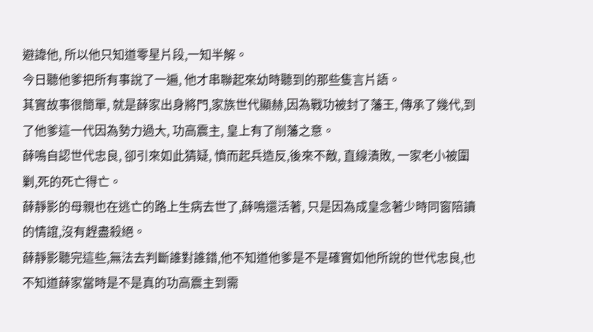避諱他, 所以他只知道零星片段,一知半解。
今日聽他爹把所有事說了一遍, 他才串聯起來幼時聽到的那些隻言片語。
其實故事很簡單, 就是薛家出身將門,家族世代顯赫,因為戰功被封了藩王, 傳承了幾代,到了他爹這一代因為勢力過大, 功高震主, 皇上有了削藩之意。
薛鳴自認世代忠良, 卻引來如此猜疑, 憤而起兵造反,後來不敵, 直線潰敗, 一家老小被圍剿,死的死亡得亡。
薛靜影的母親也在逃亡的路上生病去世了,薛鳴還活著, 只是因為成皇念著少時同窗陪讀的情誼,沒有趕盡殺絕。
薛靜影聽完這些,無法去判斷誰對誰錯,他不知道他爹是不是確實如他所說的世代忠良,也不知道薛家當時是不是真的功高震主到需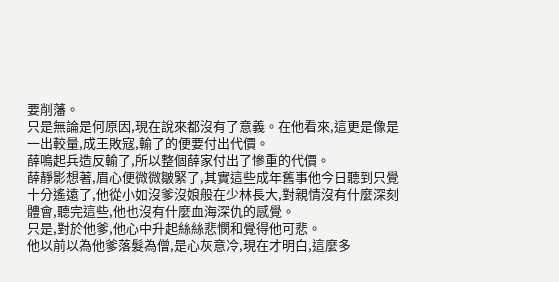要削藩。
只是無論是何原因,現在說來都沒有了意義。在他看來,這更是像是一出較量,成王敗寇,輸了的便要付出代價。
薛鳴起兵造反輸了,所以整個薛家付出了慘重的代價。
薛靜影想著,眉心便微微皺緊了,其實這些成年舊事他今日聽到只覺十分遙遠了,他從小如沒爹沒娘般在少林長大,對親情沒有什麼深刻體會,聽完這些,他也沒有什麼血海深仇的感覺。
只是,對於他爹,他心中升起絲絲悲憫和覺得他可悲。
他以前以為他爹落髮為僧,是心灰意冷,現在才明白,這麼多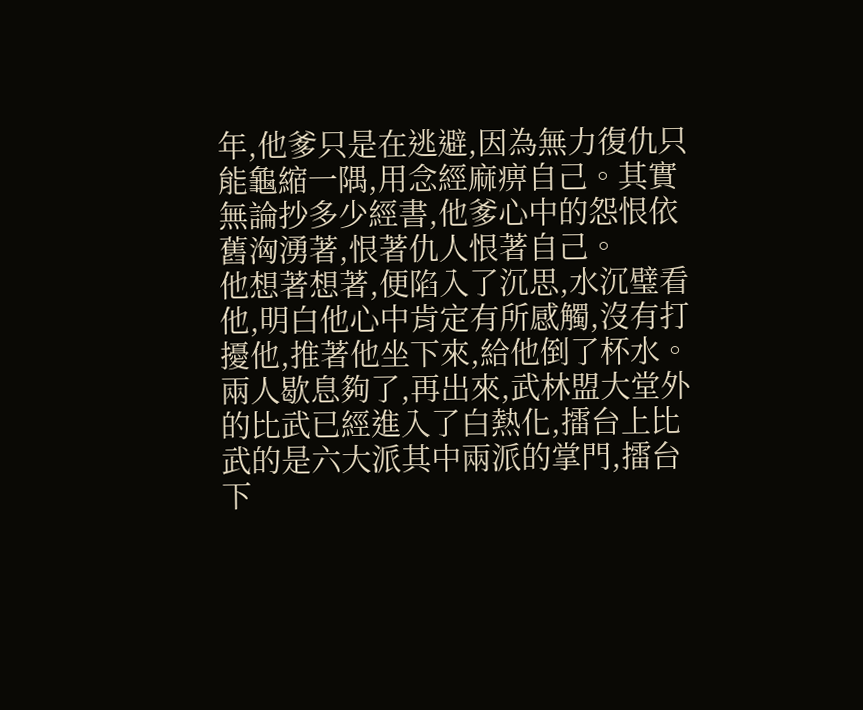年,他爹只是在逃避,因為無力復仇只能龜縮一隅,用念經麻痹自己。其實無論抄多少經書,他爹心中的怨恨依舊洶湧著,恨著仇人恨著自己。
他想著想著,便陷入了沉思,水沉璧看他,明白他心中肯定有所感觸,沒有打擾他,推著他坐下來,給他倒了杯水。
兩人歇息夠了,再出來,武林盟大堂外的比武已經進入了白熱化,擂台上比武的是六大派其中兩派的掌門,擂台下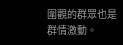圍觀的群眾也是群情激動。